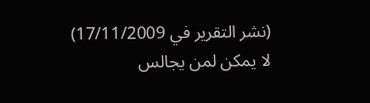(نشر التقرير في 17/11/2009)
لا يمكن لمن يجالس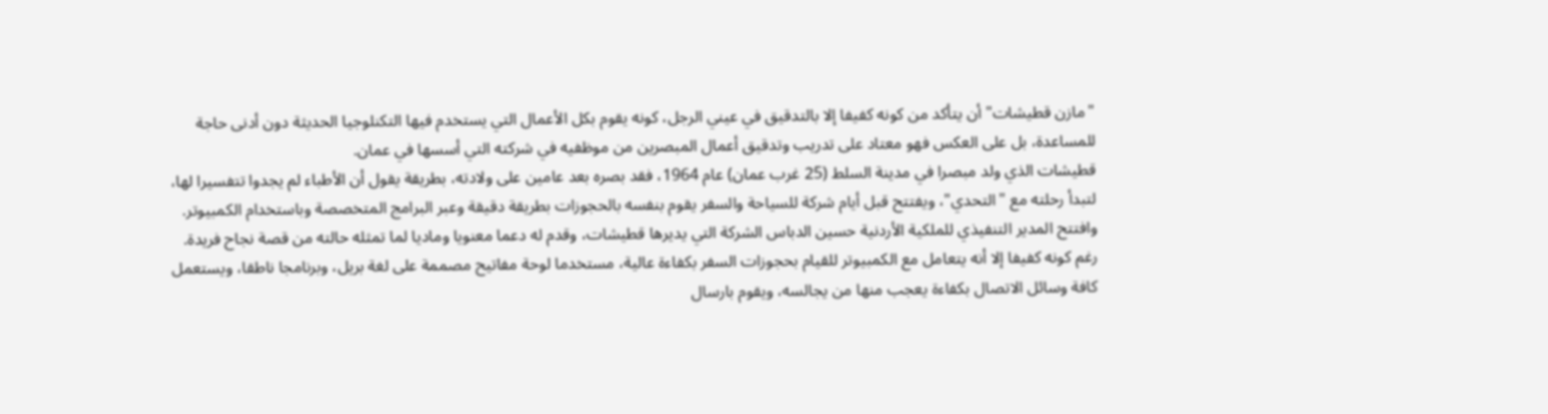"مازن قطيشات" أن يتأكد من كونه كفيفا إلا بالتدقيق في عيني الرجل، كونه يقوم بكل الأعمال التي يستخدم فيها التكنلوجيا الحديثة دون أدنى حاجة للمساعدة، بل على العكس فهو معتاد على تدريب وتدقيق أعمال المبصرين من موظفيه في شركته التي أسسها في عمان.
قطيشات الذي ولد مبصرا في مدينة السلط (25 غرب عمان) عام 1964، فقد بصره بعد عامين على ولادته، بطريقة يقول أن الأطباء لم يجدوا تتفسيرا لها، لتبدأ رحلته مع "التحدي"، ويفتتح قبل أيام شركة للسياحة والسفر يقوم بنفسه بالحجوزات بطريقة دقيقة وعبر البرامج المتخصصة وباستخدام الكمبيوتر.
وافتتح المدير التنفيذي للملكية الأردنية حسين الدباس الشركة التي يديرها قطيشات، وقدم له دعما معنويا وماديا لما تمثله حالته من قصة نجاح فريدة.
رغم كونه كفيفا إلا أنه يتعامل مع الكمبيوتر للقيام بحجوزات السفر بكفاءة عالية، مستخدما لوحة مفاتيح مصممة على لغة بريل، وبرنامجا ناطقا، ويستعمل كافة وسائل الاتصال بكفاءة يعجب منها من يجالسه، ويقوم بارسال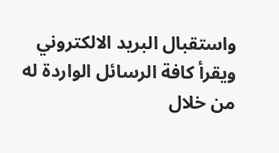واستقبال البريد الالكتروني ويقرأ كافة الرسائل الواردة له من خلال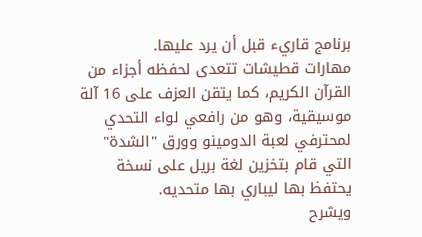برنامج قاريء قبل أن يرد عليها.
مهارات قطيشات تتعدى لحفظه أجزاء من القرآن الكريم، كما يتقن العزف على 16 آلة موسيقية، وهو من رافعي لواء التحدي لمحترفي لعبة الدومينو وورق "الشدة" التي قام بتخزين لغة بريل على نسخة يحتفظ بها ليباري بها متحديه.
ويشرح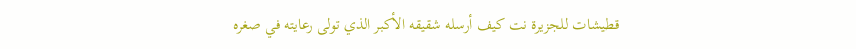قطيشات للجزيرة نت كيف أرسله شقيقه الأكبر الذي تولى رعايته في صغره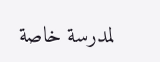لمدرسة خاصة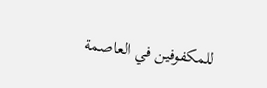للمكفوفين في العاصمة